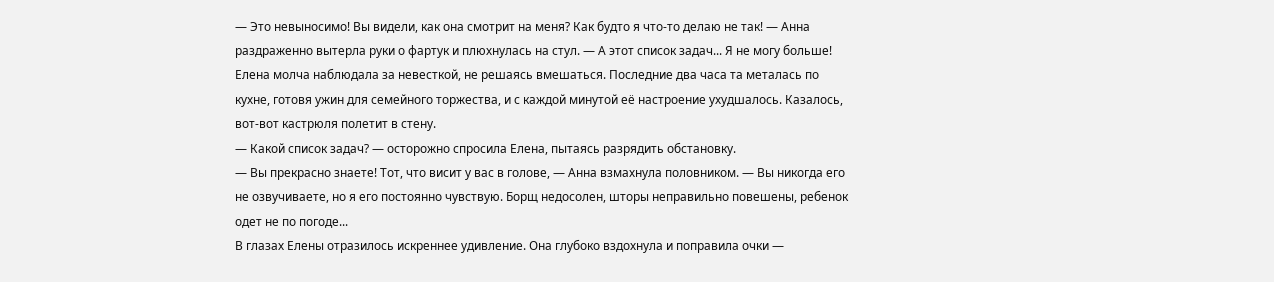— Это невыносимо! Вы видели, как она смотрит на меня? Как будто я что-то делаю не так! — Анна раздраженно вытерла руки о фартук и плюхнулась на стул. — А этот список задач... Я не могу больше!
Елена молча наблюдала за невесткой, не решаясь вмешаться. Последние два часа та металась по кухне, готовя ужин для семейного торжества, и с каждой минутой её настроение ухудшалось. Казалось, вот-вот кастрюля полетит в стену.
— Какой список задач? — осторожно спросила Елена, пытаясь разрядить обстановку.
— Вы прекрасно знаете! Тот, что висит у вас в голове, — Анна взмахнула половником. — Вы никогда его не озвучиваете, но я его постоянно чувствую. Борщ недосолен, шторы неправильно повешены, ребенок одет не по погоде...
В глазах Елены отразилось искреннее удивление. Она глубоко вздохнула и поправила очки —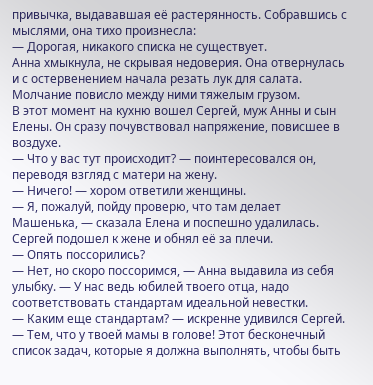привычка, выдававшая её растерянность. Собравшись с мыслями, она тихо произнесла:
— Дорогая, никакого списка не существует.
Анна хмыкнула, не скрывая недоверия. Она отвернулась и с остервенением начала резать лук для салата. Молчание повисло между ними тяжелым грузом.
В этот момент на кухню вошел Сергей, муж Анны и сын Елены. Он сразу почувствовал напряжение, повисшее в воздухе.
— Что у вас тут происходит? — поинтересовался он, переводя взгляд с матери на жену.
— Ничего! — хором ответили женщины.
— Я, пожалуй, пойду проверю, что там делает Машенька, — сказала Елена и поспешно удалилась.
Сергей подошел к жене и обнял её за плечи.
— Опять поссорились?
— Нет, но скоро поссоримся, — Анна выдавила из себя улыбку. — У нас ведь юбилей твоего отца, надо соответствовать стандартам идеальной невестки.
— Каким еще стандартам? — искренне удивился Сергей.
— Тем, что у твоей мамы в голове! Этот бесконечный список задач, которые я должна выполнять, чтобы быть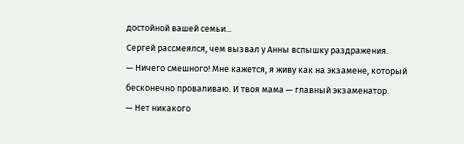достойной вашей семьи...
Сергей рассмеялся, чем вызвал у Анны вспышку раздражения.
— Ничего смешного! Мне кажется, я живу как на экзамене, который бесконечно проваливаю. И твоя мама — главный экзаменатор.
— Нет никакого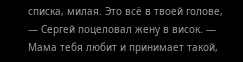списка, милая. Это всё в твоей голове, — Сергей поцеловал жену в висок. — Мама тебя любит и принимает такой,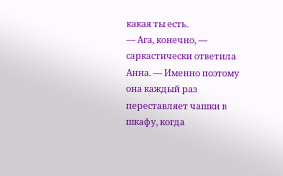какая ты есть.
— Ага, конечно, — саркастически ответила Анна. — Именно поэтому она каждый раз переставляет чашки в шкафу, когда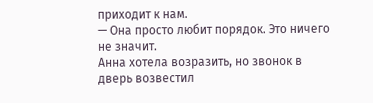приходит к нам.
— Она просто любит порядок. Это ничего не значит.
Анна хотела возразить, но звонок в дверь возвестил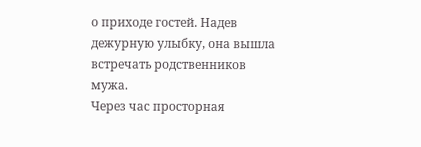о приходе гостей. Надев дежурную улыбку, она вышла встречать родственников мужа.
Через час просторная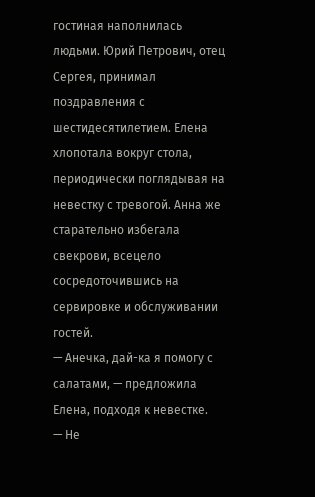гостиная наполнилась людьми. Юрий Петрович, отец Сергея, принимал поздравления с шестидесятилетием. Елена хлопотала вокруг стола, периодически поглядывая на невестку с тревогой. Анна же старательно избегала свекрови, всецело сосредоточившись на сервировке и обслуживании гостей.
— Анечка, дай-ка я помогу с салатами, — предложила Елена, подходя к невестке.
— Не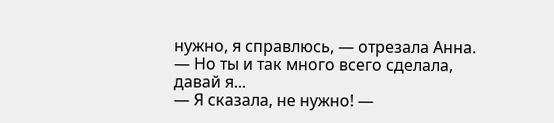нужно, я справлюсь, — отрезала Анна.
— Но ты и так много всего сделала, давай я...
— Я сказала, не нужно! —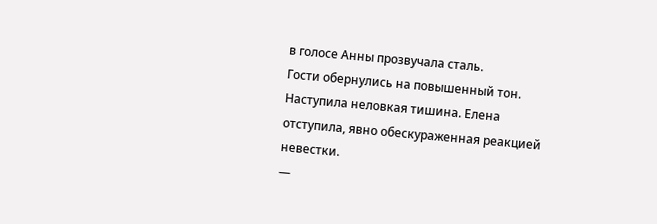в голосе Анны прозвучала сталь.
Гости обернулись на повышенный тон. Наступила неловкая тишина. Елена отступила, явно обескураженная реакцией невестки.
—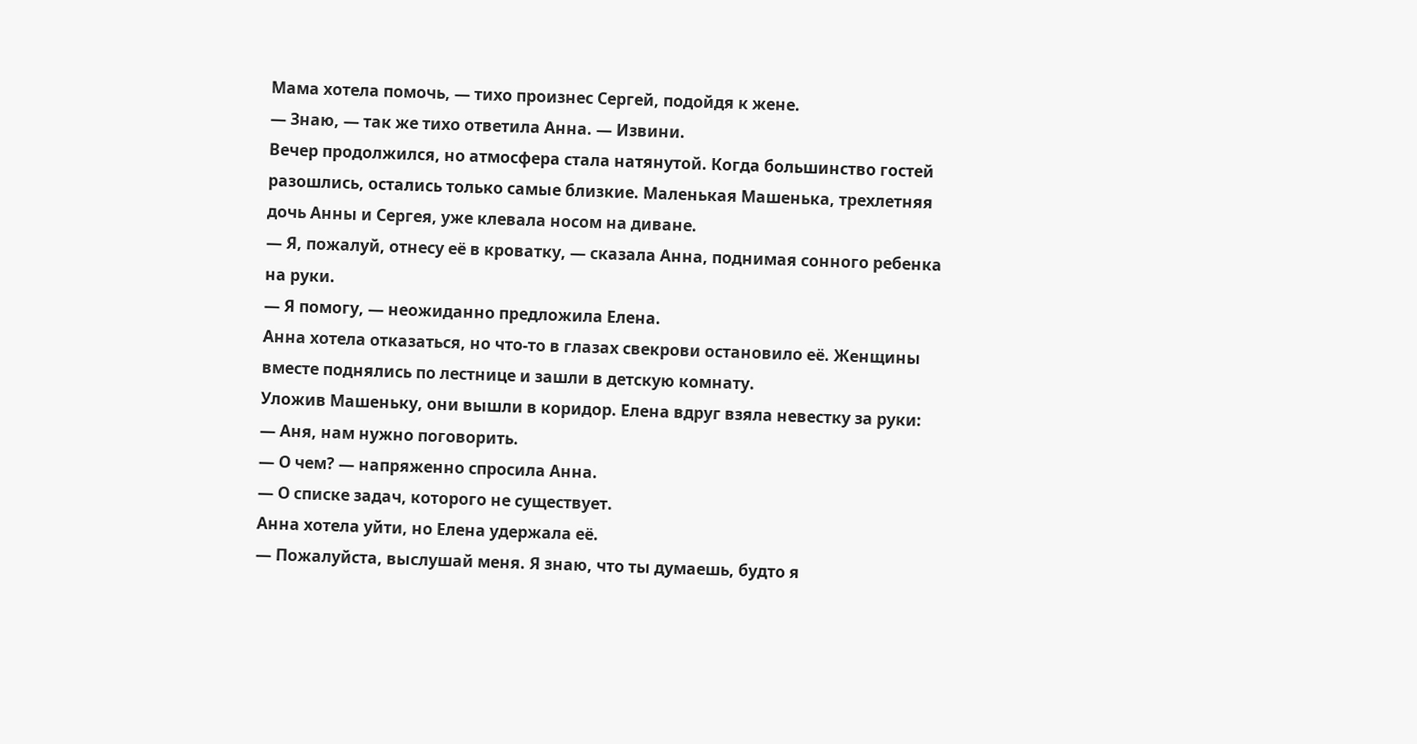Мама хотела помочь, — тихо произнес Сергей, подойдя к жене.
— Знаю, — так же тихо ответила Анна. — Извини.
Вечер продолжился, но атмосфера стала натянутой. Когда большинство гостей разошлись, остались только самые близкие. Маленькая Машенька, трехлетняя дочь Анны и Сергея, уже клевала носом на диване.
— Я, пожалуй, отнесу её в кроватку, — сказала Анна, поднимая сонного ребенка на руки.
— Я помогу, — неожиданно предложила Елена.
Анна хотела отказаться, но что-то в глазах свекрови остановило её. Женщины вместе поднялись по лестнице и зашли в детскую комнату.
Уложив Машеньку, они вышли в коридор. Елена вдруг взяла невестку за руки:
— Аня, нам нужно поговорить.
— О чем? — напряженно спросила Анна.
— О списке задач, которого не существует.
Анна хотела уйти, но Елена удержала её.
— Пожалуйста, выслушай меня. Я знаю, что ты думаешь, будто я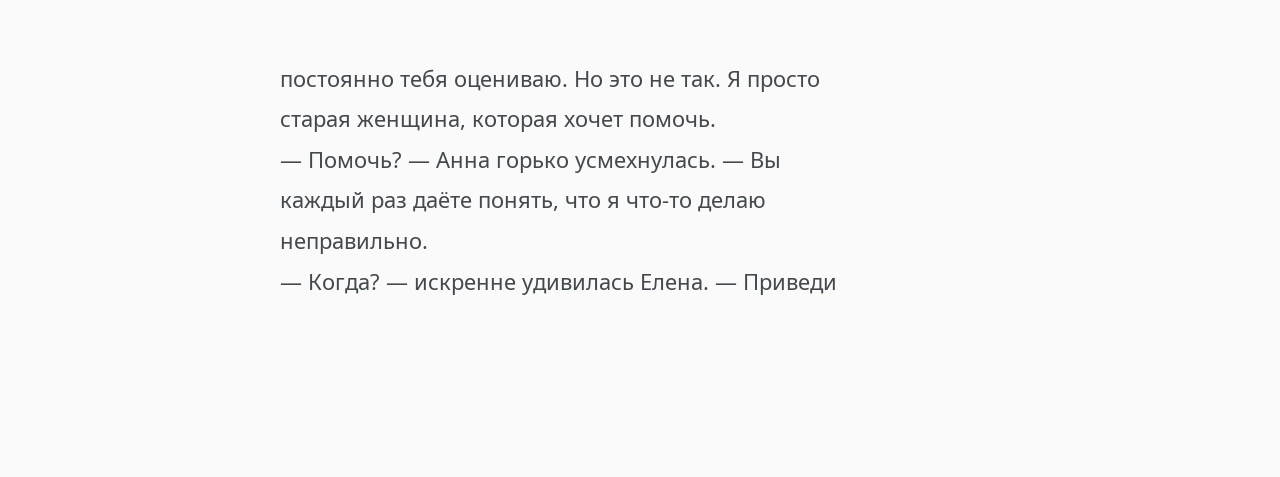постоянно тебя оцениваю. Но это не так. Я просто старая женщина, которая хочет помочь.
— Помочь? — Анна горько усмехнулась. — Вы каждый раз даёте понять, что я что-то делаю неправильно.
— Когда? — искренне удивилась Елена. — Приведи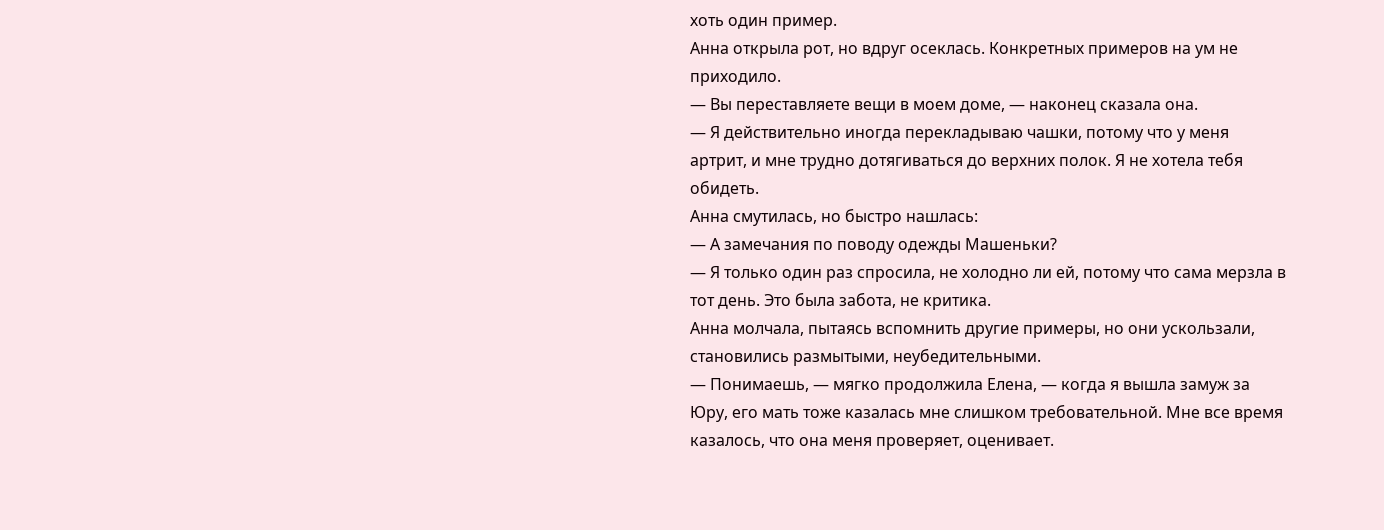хоть один пример.
Анна открыла рот, но вдруг осеклась. Конкретных примеров на ум не приходило.
— Вы переставляете вещи в моем доме, — наконец сказала она.
— Я действительно иногда перекладываю чашки, потому что у меня артрит, и мне трудно дотягиваться до верхних полок. Я не хотела тебя обидеть.
Анна смутилась, но быстро нашлась:
— А замечания по поводу одежды Машеньки?
— Я только один раз спросила, не холодно ли ей, потому что сама мерзла в тот день. Это была забота, не критика.
Анна молчала, пытаясь вспомнить другие примеры, но они ускользали, становились размытыми, неубедительными.
— Понимаешь, — мягко продолжила Елена, — когда я вышла замуж за Юру, его мать тоже казалась мне слишком требовательной. Мне все время казалось, что она меня проверяет, оценивает.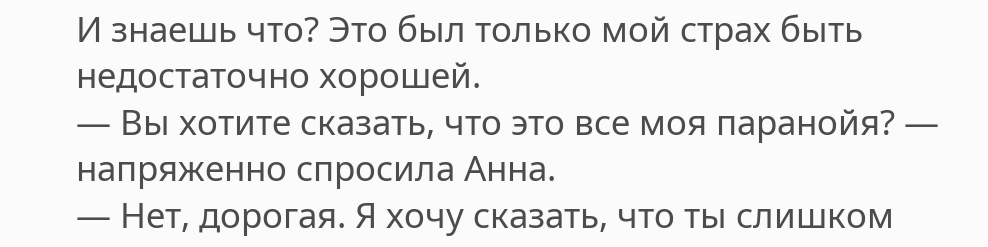И знаешь что? Это был только мой страх быть недостаточно хорошей.
— Вы хотите сказать, что это все моя паранойя? — напряженно спросила Анна.
— Нет, дорогая. Я хочу сказать, что ты слишком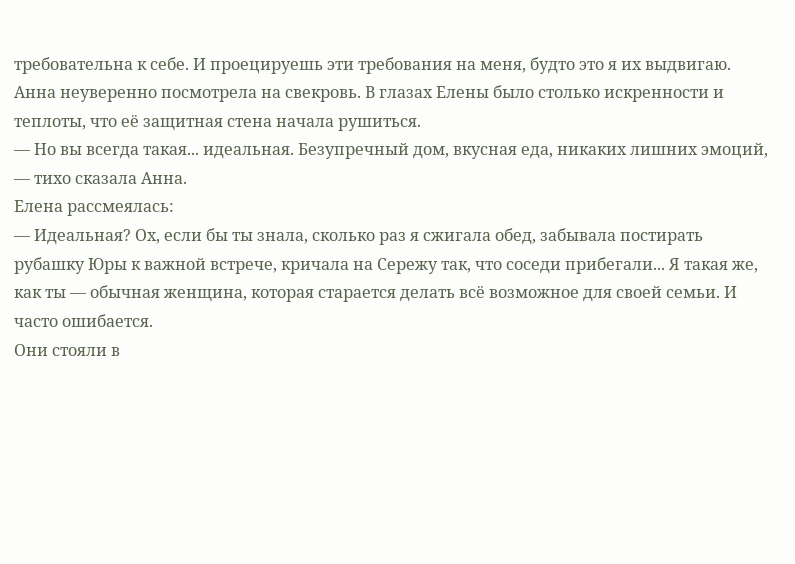требовательна к себе. И проецируешь эти требования на меня, будто это я их выдвигаю.
Анна неуверенно посмотрела на свекровь. В глазах Елены было столько искренности и теплоты, что её защитная стена начала рушиться.
— Но вы всегда такая... идеальная. Безупречный дом, вкусная еда, никаких лишних эмоций, — тихо сказала Анна.
Елена рассмеялась:
— Идеальная? Ох, если бы ты знала, сколько раз я сжигала обед, забывала постирать рубашку Юры к важной встрече, кричала на Сережу так, что соседи прибегали... Я такая же, как ты — обычная женщина, которая старается делать всё возможное для своей семьи. И часто ошибается.
Они стояли в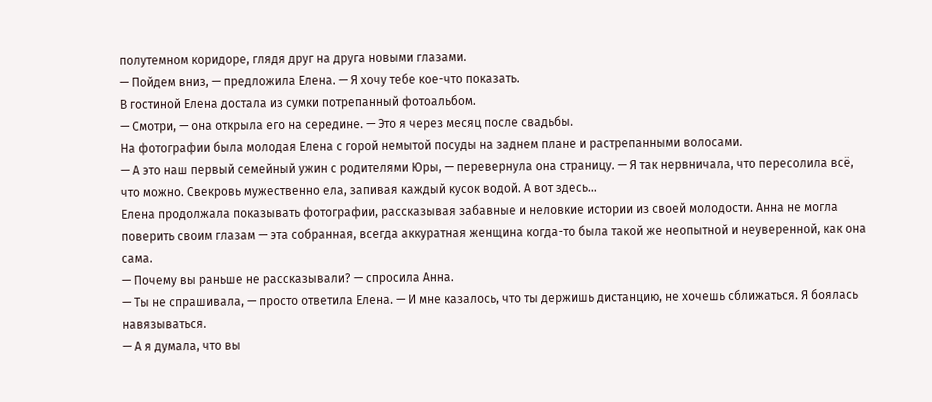полутемном коридоре, глядя друг на друга новыми глазами.
— Пойдем вниз, — предложила Елена. — Я хочу тебе кое-что показать.
В гостиной Елена достала из сумки потрепанный фотоальбом.
— Смотри, — она открыла его на середине. — Это я через месяц после свадьбы.
На фотографии была молодая Елена с горой немытой посуды на заднем плане и растрепанными волосами.
— А это наш первый семейный ужин с родителями Юры, — перевернула она страницу. — Я так нервничала, что пересолила всё, что можно. Свекровь мужественно ела, запивая каждый кусок водой. А вот здесь...
Елена продолжала показывать фотографии, рассказывая забавные и неловкие истории из своей молодости. Анна не могла поверить своим глазам — эта собранная, всегда аккуратная женщина когда-то была такой же неопытной и неуверенной, как она сама.
— Почему вы раньше не рассказывали? — спросила Анна.
— Ты не спрашивала, — просто ответила Елена. — И мне казалось, что ты держишь дистанцию, не хочешь сближаться. Я боялась навязываться.
— А я думала, что вы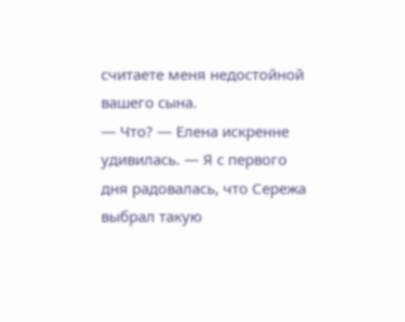считаете меня недостойной вашего сына.
— Что? — Елена искренне удивилась. — Я с первого дня радовалась, что Сережа выбрал такую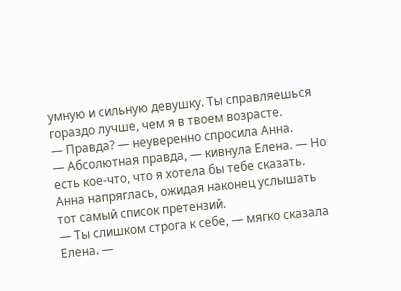умную и сильную девушку. Ты справляешься гораздо лучше, чем я в твоем возрасте.
— Правда? — неуверенно спросила Анна.
— Абсолютная правда, — кивнула Елена. — Но есть кое-что, что я хотела бы тебе сказать.
Анна напряглась, ожидая наконец услышать тот самый список претензий.
— Ты слишком строга к себе, — мягко сказала Елена. —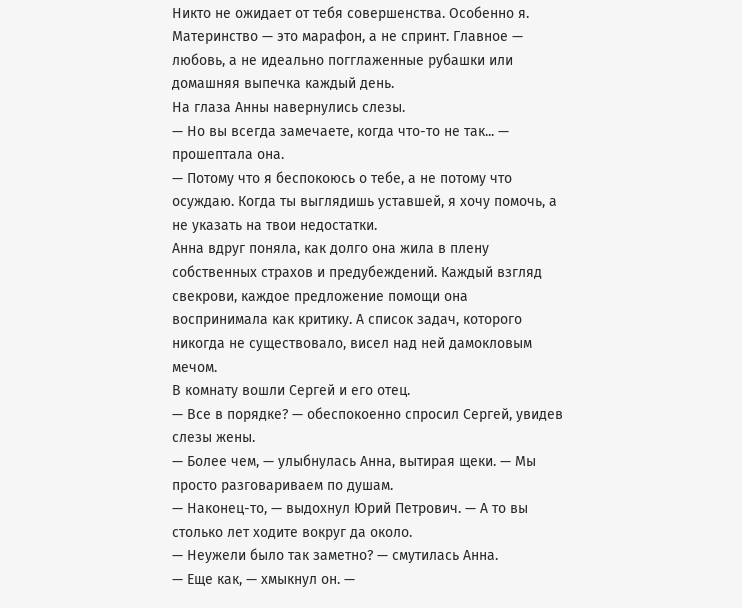Никто не ожидает от тебя совершенства. Особенно я. Материнство — это марафон, а не спринт. Главное — любовь, а не идеально погглаженные рубашки или домашняя выпечка каждый день.
На глаза Анны навернулись слезы.
— Но вы всегда замечаете, когда что-то не так... — прошептала она.
— Потому что я беспокоюсь о тебе, а не потому что осуждаю. Когда ты выглядишь уставшей, я хочу помочь, а не указать на твои недостатки.
Анна вдруг поняла, как долго она жила в плену собственных страхов и предубеждений. Каждый взгляд свекрови, каждое предложение помощи она воспринимала как критику. А список задач, которого никогда не существовало, висел над ней дамокловым мечом.
В комнату вошли Сергей и его отец.
— Все в порядке? — обеспокоенно спросил Сергей, увидев слезы жены.
— Более чем, — улыбнулась Анна, вытирая щеки. — Мы просто разговариваем по душам.
— Наконец-то, — выдохнул Юрий Петрович. — А то вы столько лет ходите вокруг да около.
— Неужели было так заметно? — смутилась Анна.
— Еще как, — хмыкнул он. —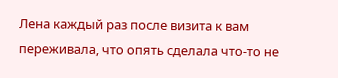Лена каждый раз после визита к вам переживала, что опять сделала что-то не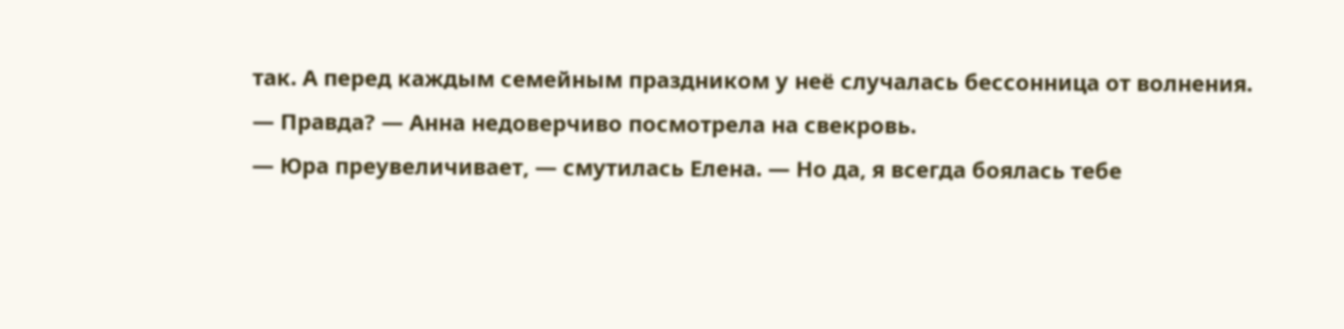так. А перед каждым семейным праздником у неё случалась бессонница от волнения.
— Правда? — Анна недоверчиво посмотрела на свекровь.
— Юра преувеличивает, — смутилась Елена. — Но да, я всегда боялась тебе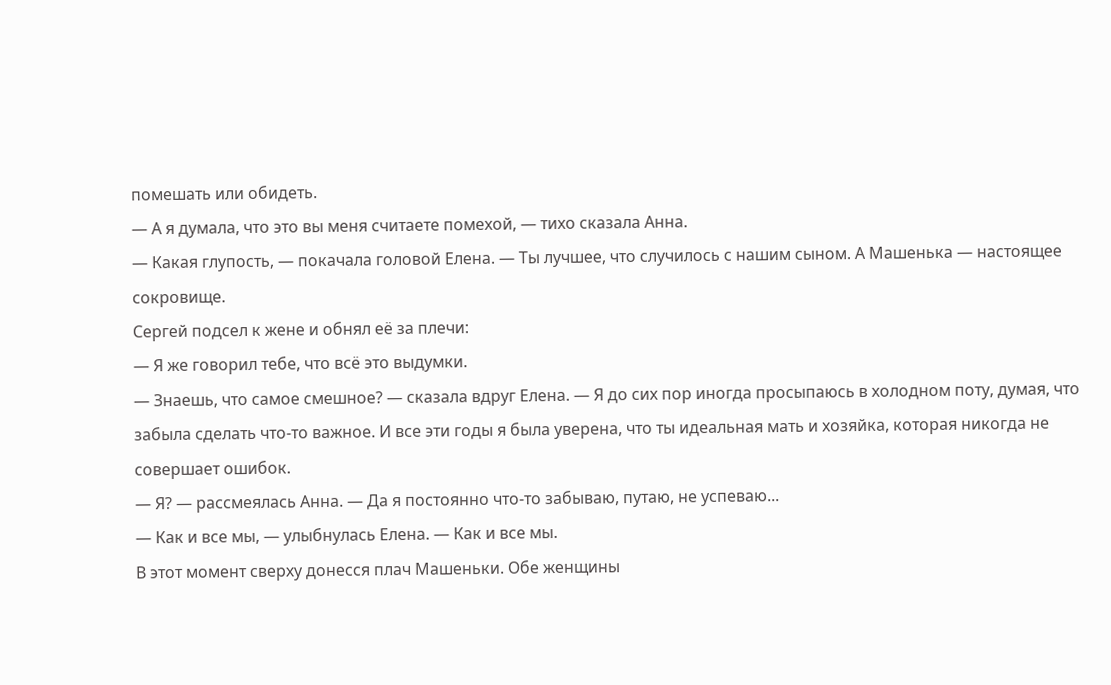помешать или обидеть.
— А я думала, что это вы меня считаете помехой, — тихо сказала Анна.
— Какая глупость, — покачала головой Елена. — Ты лучшее, что случилось с нашим сыном. А Машенька — настоящее сокровище.
Сергей подсел к жене и обнял её за плечи:
— Я же говорил тебе, что всё это выдумки.
— Знаешь, что самое смешное? — сказала вдруг Елена. — Я до сих пор иногда просыпаюсь в холодном поту, думая, что забыла сделать что-то важное. И все эти годы я была уверена, что ты идеальная мать и хозяйка, которая никогда не совершает ошибок.
— Я? — рассмеялась Анна. — Да я постоянно что-то забываю, путаю, не успеваю...
— Как и все мы, — улыбнулась Елена. — Как и все мы.
В этот момент сверху донесся плач Машеньки. Обе женщины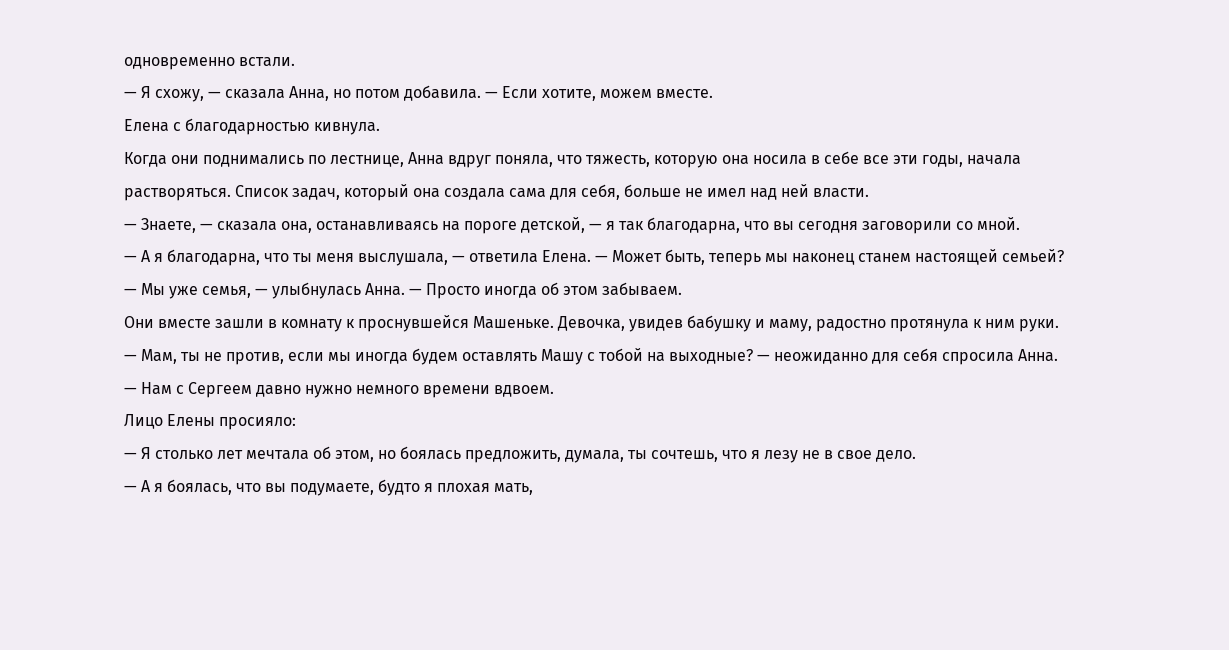одновременно встали.
— Я схожу, — сказала Анна, но потом добавила. — Если хотите, можем вместе.
Елена с благодарностью кивнула.
Когда они поднимались по лестнице, Анна вдруг поняла, что тяжесть, которую она носила в себе все эти годы, начала растворяться. Список задач, который она создала сама для себя, больше не имел над ней власти.
— Знаете, — сказала она, останавливаясь на пороге детской, — я так благодарна, что вы сегодня заговорили со мной.
— А я благодарна, что ты меня выслушала, — ответила Елена. — Может быть, теперь мы наконец станем настоящей семьей?
— Мы уже семья, — улыбнулась Анна. — Просто иногда об этом забываем.
Они вместе зашли в комнату к проснувшейся Машеньке. Девочка, увидев бабушку и маму, радостно протянула к ним руки.
— Мам, ты не против, если мы иногда будем оставлять Машу с тобой на выходные? — неожиданно для себя спросила Анна. — Нам с Сергеем давно нужно немного времени вдвоем.
Лицо Елены просияло:
— Я столько лет мечтала об этом, но боялась предложить, думала, ты сочтешь, что я лезу не в свое дело.
— А я боялась, что вы подумаете, будто я плохая мать,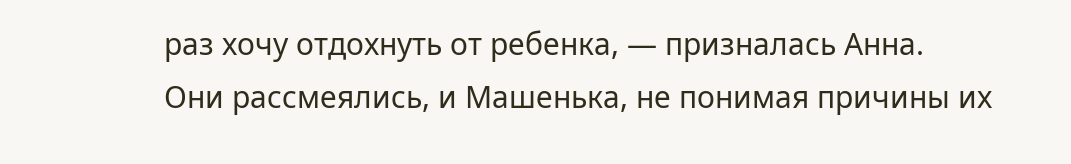раз хочу отдохнуть от ребенка, — призналась Анна.
Они рассмеялись, и Машенька, не понимая причины их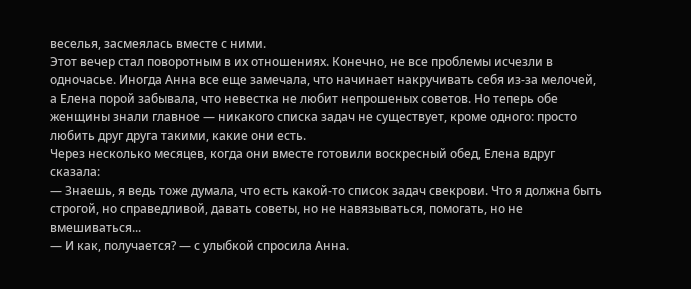веселья, засмеялась вместе с ними.
Этот вечер стал поворотным в их отношениях. Конечно, не все проблемы исчезли в одночасье. Иногда Анна все еще замечала, что начинает накручивать себя из-за мелочей, а Елена порой забывала, что невестка не любит непрошеных советов. Но теперь обе женщины знали главное — никакого списка задач не существует, кроме одного: просто любить друг друга такими, какие они есть.
Через несколько месяцев, когда они вместе готовили воскресный обед, Елена вдруг сказала:
— Знаешь, я ведь тоже думала, что есть какой-то список задач свекрови. Что я должна быть строгой, но справедливой, давать советы, но не навязываться, помогать, но не вмешиваться...
— И как, получается? — с улыбкой спросила Анна.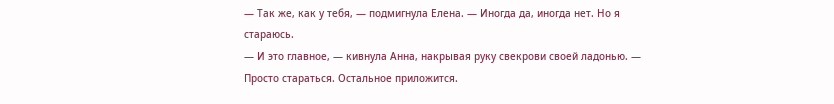— Так же, как у тебя, — подмигнула Елена. — Иногда да, иногда нет. Но я стараюсь.
— И это главное, — кивнула Анна, накрывая руку свекрови своей ладонью. — Просто стараться. Остальное приложится.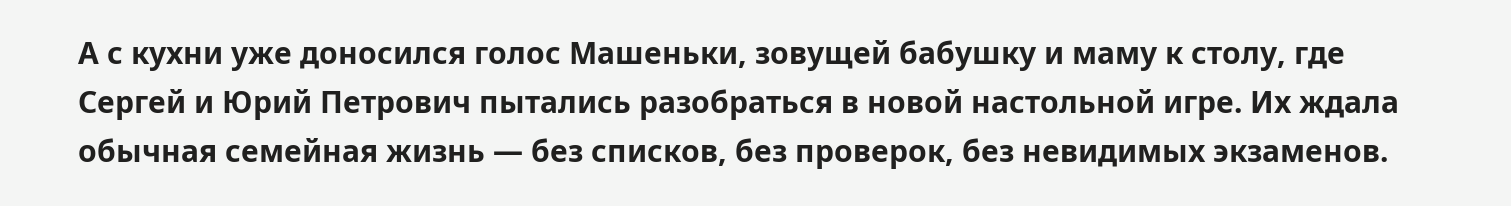А с кухни уже доносился голос Машеньки, зовущей бабушку и маму к столу, где Сергей и Юрий Петрович пытались разобраться в новой настольной игре. Их ждала обычная семейная жизнь — без списков, без проверок, без невидимых экзаменов.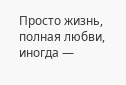Просто жизнь, полная любви, иногда —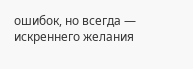ошибок, но всегда — искреннего желания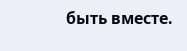быть вместе.